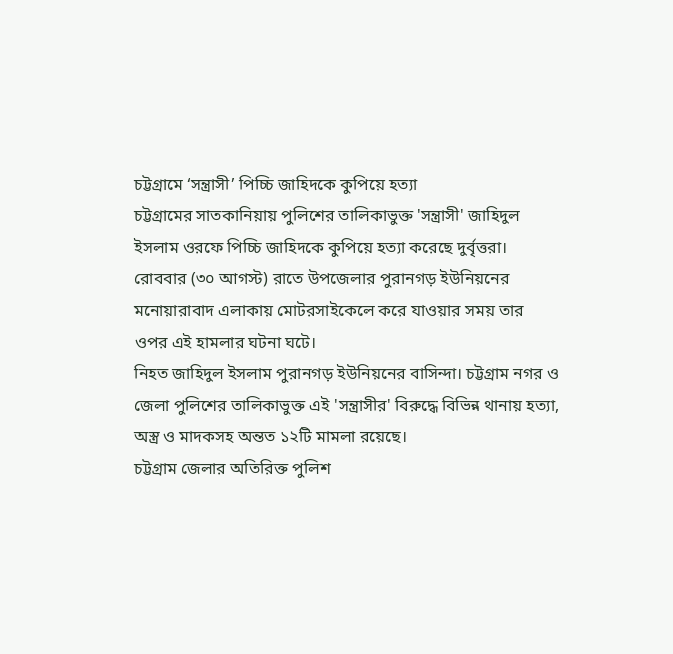চট্টগ্রামে ‘সন্ত্রাসী’ পিচ্চি জাহিদকে কুপিয়ে হত্যা
চট্টগ্রামের সাতকানিয়ায় পুলিশের তালিকাভুক্ত 'সন্ত্রাসী' জাহিদুল ইসলাম ওরফে পিচ্চি জাহিদকে কুপিয়ে হত্যা করেছে দুর্বৃত্তরা। রোববার (৩০ আগস্ট) রাতে উপজেলার পুরানগড় ইউনিয়নের মনোয়ারাবাদ এলাকায় মোটরসাইকেলে করে যাওয়ার সময় তার ওপর এই হামলার ঘটনা ঘটে।
নিহত জাহিদুল ইসলাম পুরানগড় ইউনিয়নের বাসিন্দা। চট্টগ্রাম নগর ও জেলা পুলিশের তালিকাভুক্ত এই 'সন্ত্রাসীর' বিরুদ্ধে বিভিন্ন থানায় হত্যা, অস্ত্র ও মাদকসহ অন্তত ১২টি মামলা রয়েছে।
চট্টগ্রাম জেলার অতিরিক্ত পুলিশ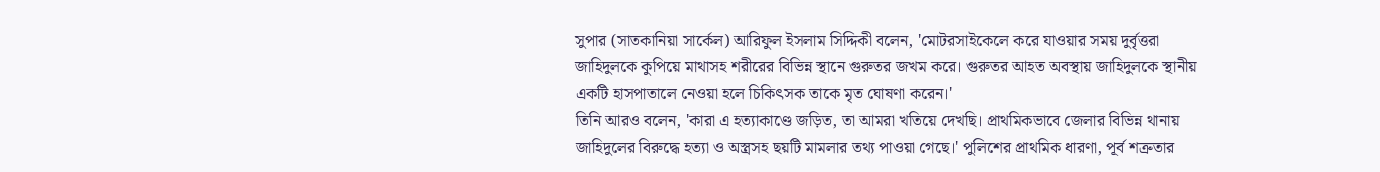সুপার (সাতকানিয়া সার্কেল) আরিফুল ইসলাম সিদ্দিকী বলেন, 'মোটরসাইকেলে করে যাওয়ার সময় দুর্বৃত্তরা জাহিদুলকে কুপিয়ে মাথাসহ শরীরের বিভিন্ন স্থানে গুরুতর জখম করে। গুরুতর আহত অবস্থায় জাহিদুলকে স্থানীয় একটি হাসপাতালে নেওয়া হলে চিকিৎসক তাকে মৃত ঘোষণা করেন।'
তিনি আরও বলেন, 'কারা এ হত্যাকাণ্ডে জড়িত, তা আমরা খতিয়ে দেখছি। প্রাথমিকভাবে জেলার বিভিন্ন থানায় জাহিদুলের বিরুদ্ধে হত্যা ও অস্ত্রসহ ছয়টি মামলার তথ্য পাওয়া গেছে।' পুলিশের প্রাথমিক ধারণা, পূর্ব শত্রুতার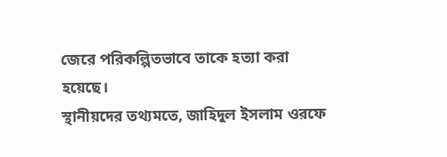জেরে পরিকল্পিতভাবে তাকে হত্যা করা হয়েছে।
স্থানীয়দের তথ্যমতে, জাহিদুল ইসলাম ওরফে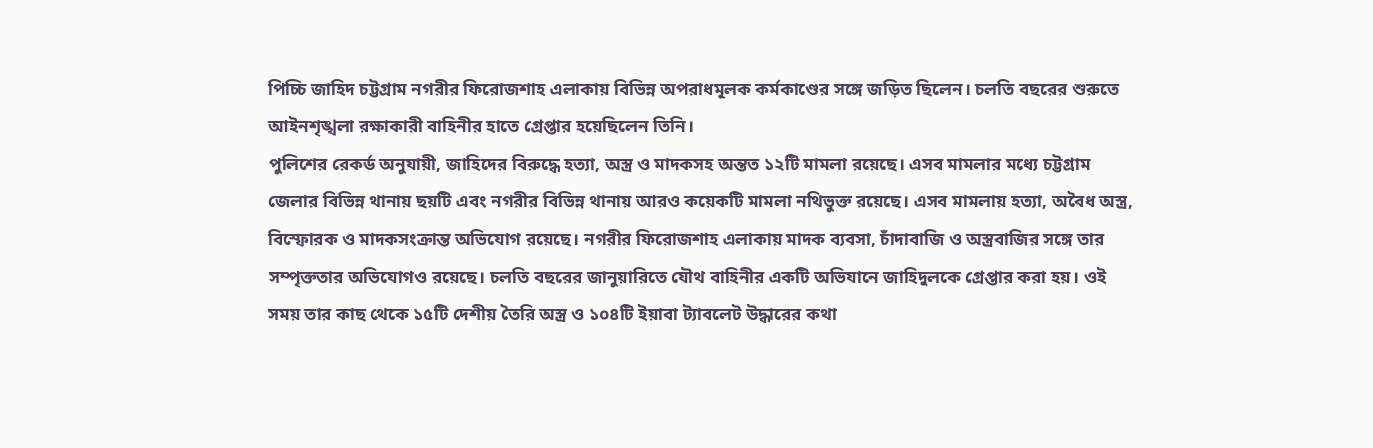পিচ্চি জাহিদ চট্টগ্রাম নগরীর ফিরোজশাহ এলাকায় বিভিন্ন অপরাধমূলক কর্মকাণ্ডের সঙ্গে জড়িত ছিলেন। চলতি বছরের শুরুতে আইনশৃঙ্খলা রক্ষাকারী বাহিনীর হাতে গ্রেপ্তার হয়েছিলেন তিনি।
পুলিশের রেকর্ড অনুযায়ী, জাহিদের বিরুদ্ধে হত্যা, অস্ত্র ও মাদকসহ অন্তত ১২টি মামলা রয়েছে। এসব মামলার মধ্যে চট্টগ্রাম জেলার বিভিন্ন থানায় ছয়টি এবং নগরীর বিভিন্ন থানায় আরও কয়েকটি মামলা নথিভুক্ত রয়েছে। এসব মামলায় হত্যা, অবৈধ অস্ত্র, বিস্ফোরক ও মাদকসংক্রান্ত অভিযোগ রয়েছে। নগরীর ফিরোজশাহ এলাকায় মাদক ব্যবসা, চাঁদাবাজি ও অস্ত্রবাজির সঙ্গে তার সম্পৃক্ততার অভিযোগও রয়েছে। চলতি বছরের জানুয়ারিতে যৌথ বাহিনীর একটি অভিযানে জাহিদুলকে গ্রেপ্তার করা হয়। ওই সময় তার কাছ থেকে ১৫টি দেশীয় তৈরি অস্ত্র ও ১০৪টি ইয়াবা ট্যাবলেট উদ্ধারের কথা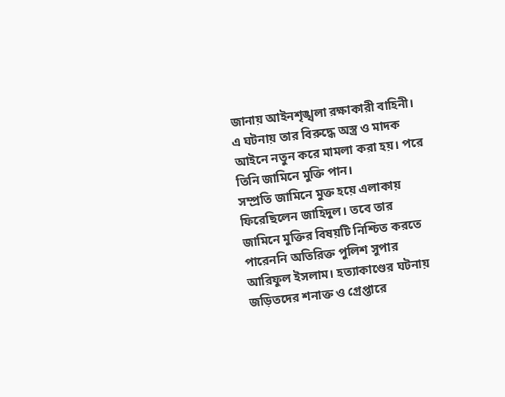জানায় আইনশৃঙ্খলা রক্ষাকারী বাহিনী। এ ঘটনায় তার বিরুদ্ধে অস্ত্র ও মাদক আইনে নতুন করে মামলা করা হয়। পরে তিনি জামিনে মুক্তি পান।
সম্প্রতি জামিনে মুক্ত হয়ে এলাকায় ফিরেছিলেন জাহিদুল। তবে তার জামিনে মুক্তির বিষয়টি নিশ্চিত করতে পারেননি অতিরিক্ত পুলিশ সুপার আরিফুল ইসলাম। হত্যাকাণ্ডের ঘটনায় জড়িতদের শনাক্ত ও গ্রেপ্তারে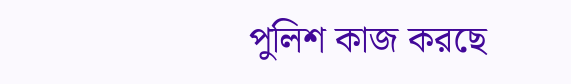পুলিশ কাজ করছে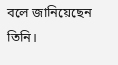বলে জানিয়েছেন তিনি।